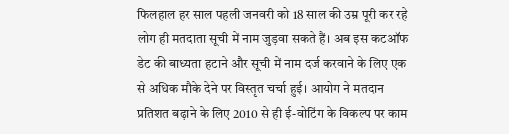फिलहाल हर साल पहली जनवरी को 18 साल की उम्र पूरी कर रहे लोग ही मतदाता सूची में नाम जुड़वा सकते हैं। अब इस कटऑफ डेट की बाध्यता हटाने और सूची में नाम दर्ज करवाने के लिए एक से अधिक मौके देने पर विस्तृत चर्चा हुई। आयोग ने मतदान प्रतिशत बढ़ाने के लिए 2010 से ही ई-वोटिंग के विकल्प पर काम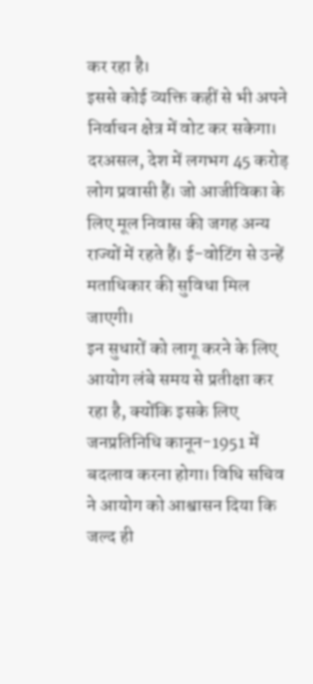कर रहा है।
इससे कोई व्यक्ति कहीं से भी अपने निर्वाचन क्षेत्र में वोट कर सकेगा। दरअसल, देश में लगभग 45 करोड़ लोग प्रवासी हैं। जो आजीविका के लिए मूल निवास की जगह अन्य राज्यों में रहते हैं। ई-वोटिंग से उन्हें मताधिकार की सुविधा मिल जाएगी।
इन सुधारों को लागू करने के लिए आयोग लंबे समय से प्रतीक्षा कर रहा है, क्योंकि इसके लिए जनप्रतिनिधि कानून-1951 में बदलाव करना होगा। विधि सचिव ने आयोग को आश्वासन दिया कि जल्द ही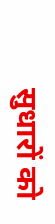सुधारों को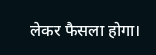लेकर फैसला होगा।